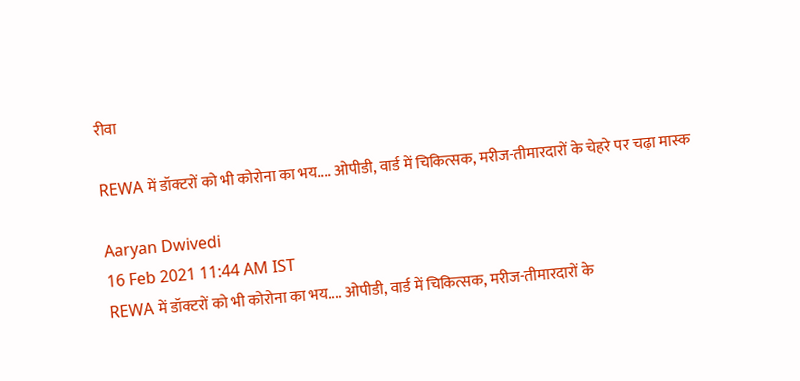रीवा

REWA में डॉक्टरों को भी कोरोना का भय.... ओपीडी, वार्ड में चिकित्सक, मरीज-तीमारदारों के चेहरे पर चढ़ा मास्क

Aaryan Dwivedi
16 Feb 2021 11:44 AM IST
REWA में डॉक्टरों को भी कोरोना का भय.... ओपीडी, वार्ड में चिकित्सक, मरीज-तीमारदारों के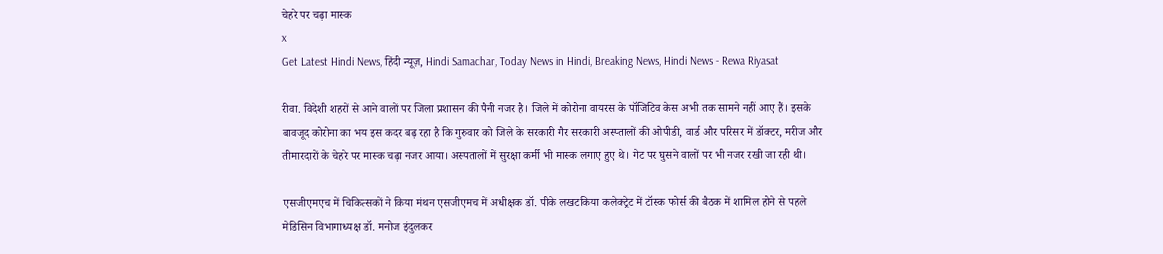चेहरे पर चढ़ा मास्क
x
Get Latest Hindi News, हिंदी न्यूज़, Hindi Samachar, Today News in Hindi, Breaking News, Hindi News - Rewa Riyasat

रीवा. विदेशी शहरों से आने वालों पर जिला प्रशासन की पैनी नजर है। जिले में कोरोना वायरस के पॉजिटिव केस अभी तक सामने नहीं आए हैं। इसके बावजूद कोरोना का भय इस कदर बढ़ रहा है कि गुरुवार को जिले के सरकारी गैर सरकारी अस्प्तालों की ओपीडी, वार्ड और परिसर में डॉक्टर, मरीज और तीमारदारों के चेहरे पर मास्क चढ़ा नजर आया। अस्पतालों में सुरक्षा कर्मी भी मास्क लगाए हुए थे। गेट पर घुसने वालों पर भी नजर रखी जा रही थी।

एसजीएमएच में चिकित्सकों ने किया मंथन एसजीएमच में अधीक्षक डॉ. पीके लखटकिया कलेक्ट्रेट में टॉस्क फोर्स की बैठक में शामिल होने से पहले मेडिसिन विभागाध्यक्ष डॉ. मनोज इंदुलकर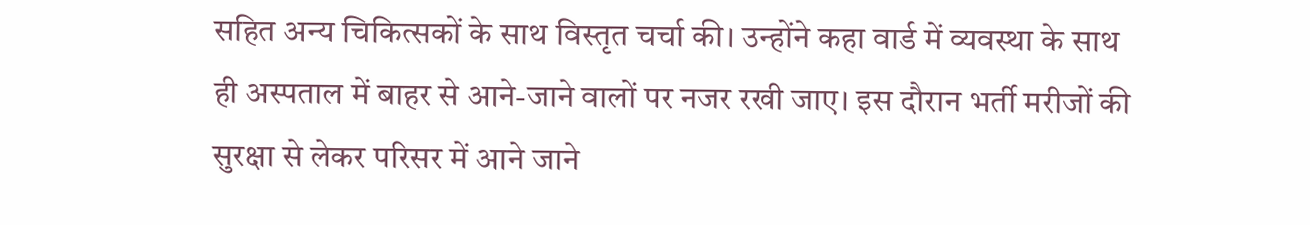सहित अन्य चिकित्सकों के साथ विस्तृत चर्चा की। उन्होंने कहा वार्ड में व्यवस्था के साथ ही अस्पताल में बाहर से आने-जाने वालों पर नजर रखी जाए। इस दौरान भर्ती मरीजों की सुरक्षा से लेकर परिसर में आने जाने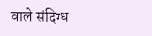वाले संदिग्ध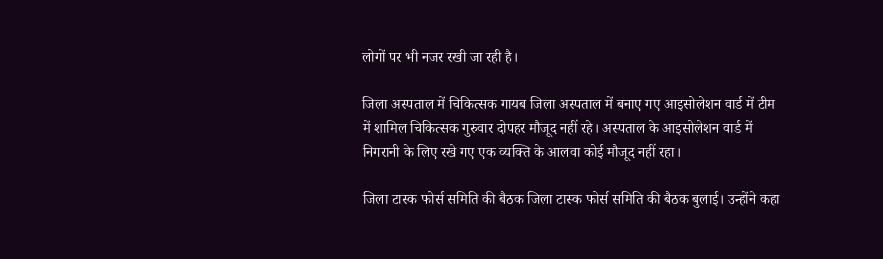लोगों पर भी नजर रखी जा रही है।

जिला अस्पताल में चिकित्सक गायब जिला अस्पताल में बनाए गए आइसोलेशन वार्ड में टीम में शामिल चिकित्सक गुरुवार दोपहर मौजूद नहीं रहे। अस्पताल के आइसोलेशन वार्ड में निगरानी के लिए रखे गए एक व्यक्ति के आलवा कोई मौजूद नहीं रहा।

जिला टास्क फोर्स समिति की बैठक जिला टास्क फोर्स समिति की बैठक बुलाई। उन्होंने कहा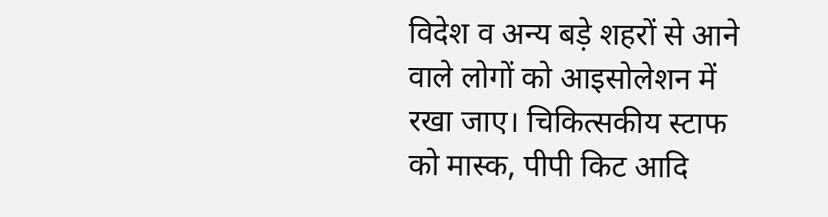विदेश व अन्य बड़े शहरों से आने वाले लोगों को आइसोलेशन में रखा जाए। चिकित्सकीय स्टाफ को मास्क, पीपी किट आदि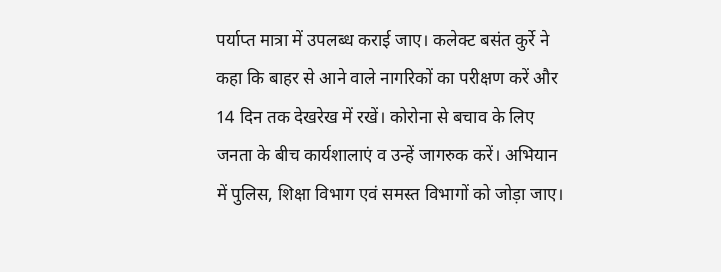पर्याप्त मात्रा में उपलब्ध कराई जाए। कलेक्ट बसंत कुर्रे ने कहा कि बाहर से आने वाले नागरिकों का परीक्षण करें और 14 दिन तक देखरेख में रखें। कोरोना से बचाव के लिए जनता के बीच कार्यशालाएं व उन्हें जागरुक करें। अभियान में पुलिस, शिक्षा विभाग एवं समस्त विभागों को जोड़ा जाए।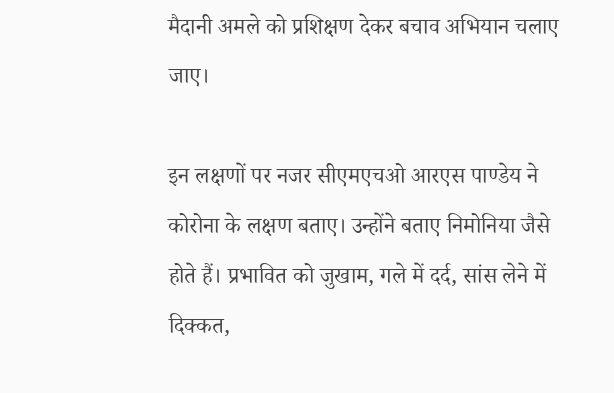मैदानी अमले को प्रशिक्षण देकर बचाव अभियान चलाए जाए।

इन लक्षणों पर नजर सीएमएचओ आरएस पाण्डेय ने कोरोना के लक्षण बताए। उन्होंने बताए निमोनिया जैसे होते हैं। प्रभावित को जुखाम, गले में दर्द, सांस लेने में दिक्कत,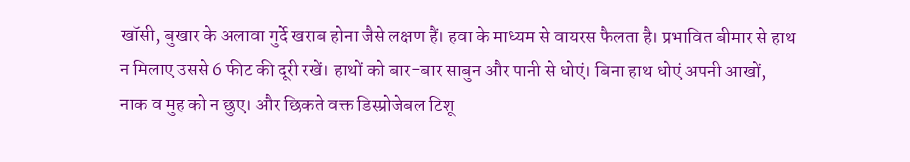खॉसी, बुखार के अलावा गुर्दे खराब होना जैसे लक्षण हैं। हवा के माध्यम से वायरस फैलता है। प्रभावित बीमार से हाथ न मिलाए उससे 6 फीट की दूरी रखें। हाथों को बार-बार साबुन और पानी से धोएं। बिना हाथ धोएं अपनी आखों, नाक व मुह को न छुए। और छिकते वक्त डिस्प्रोजेबल टिशू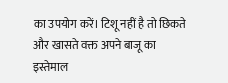का उपयोग करें। टिशू नहीं है तो छिकते और खासते वक्त अपने बाजू का इस्तेमाल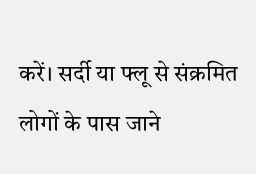करें। सर्दी या फ्लू से संक्रमित लोगों के पास जाने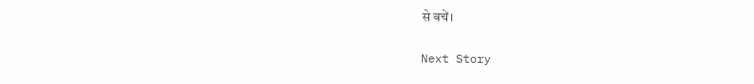से बचें।

Next Story